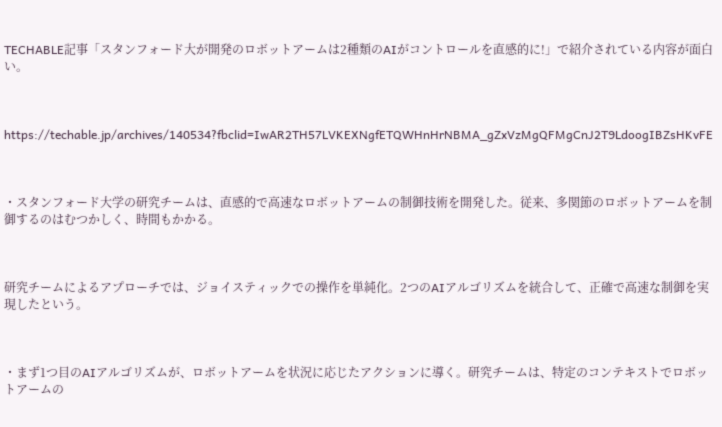TECHABLE記事「スタンフォード大が開発のロボットアームは2種類のAIがコントロールを直感的に!」で紹介されている内容が面白い。



https://techable.jp/archives/140534?fbclid=IwAR2TH57LVKEXNgfETQWHnHrNBMA_gZxVzMgQFMgCnJ2T9LdoogIBZsHKvFE



・スタンフォード大学の研究チームは、直感的で高速なロボットアームの制御技術を開発した。従来、多関節のロボットアームを制御するのはむつかしく、時間もかかる。



研究チームによるアプローチでは、ジョイスティックでの操作を単純化。2つのAIアルゴリズムを統合して、正確で高速な制御を実現したという。



・まず1つ目のAIアルゴリズムが、ロボットアームを状況に応じたアクションに導く。研究チームは、特定のコンテキストでロボットアームの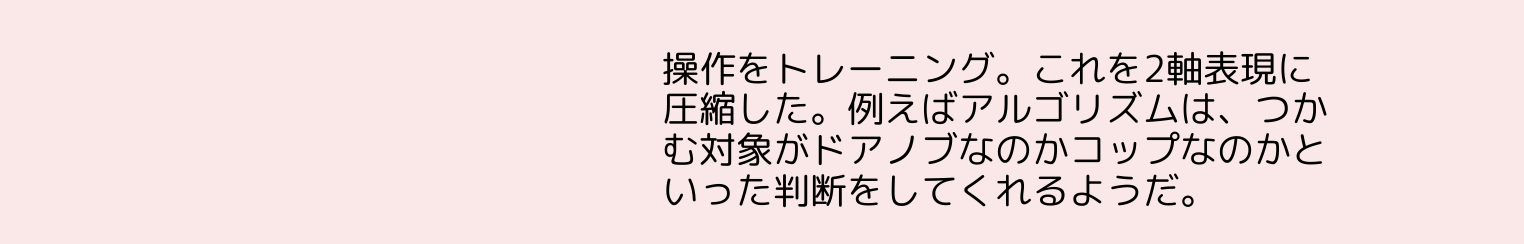操作をトレーニング。これを2軸表現に圧縮した。例えばアルゴリズムは、つかむ対象がドアノブなのかコップなのかといった判断をしてくれるようだ。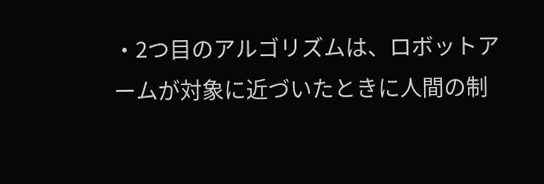・2つ目のアルゴリズムは、ロボットアームが対象に近づいたときに人間の制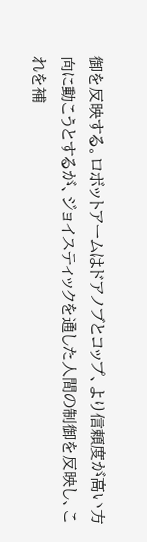御を反映する。ロボットアームはドアノブとコップ、より信頼度が高い方向に動こうとするが、ジョイスティックを通した人間の制御を反映し、これを補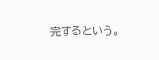完するという。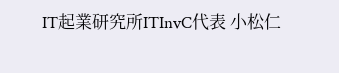IT起業研究所ITInvC代表 小松仁